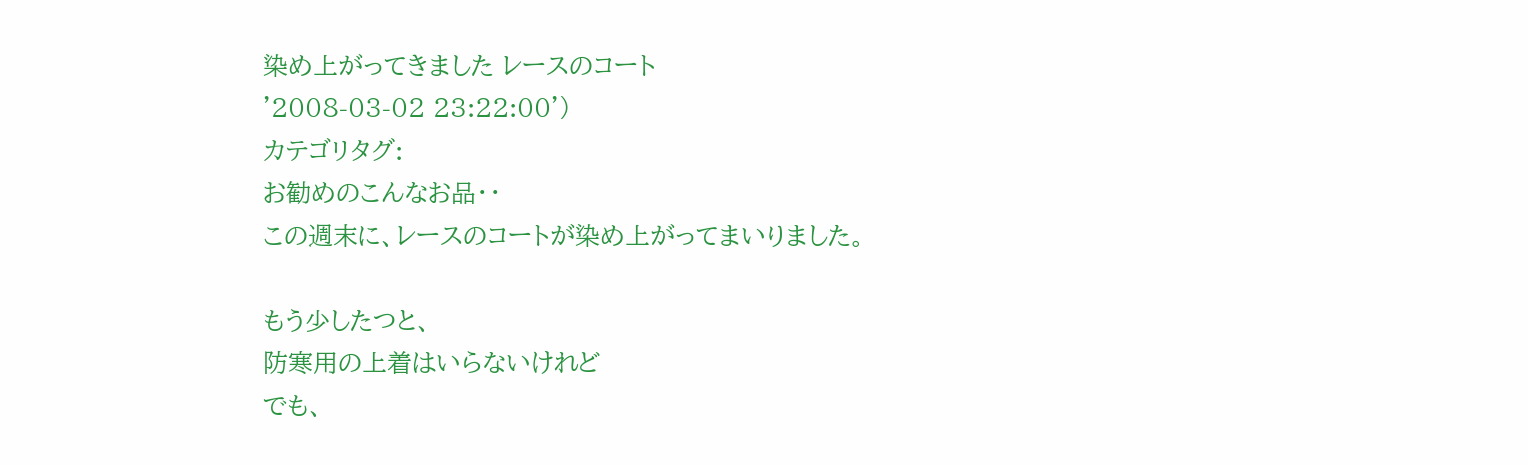染め上がってきました レースのコート
'2008-03-02 23:22:00')
カテゴリタグ:
お勧めのこんなお品・・
この週末に、レースのコートが染め上がってまいりました。

もう少したつと、
防寒用の上着はいらないけれど
でも、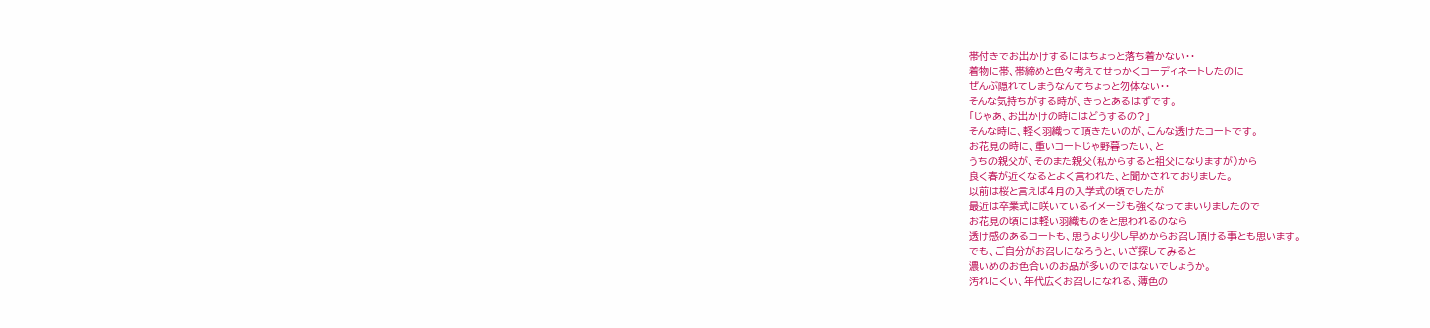帯付きでお出かけするにはちょっと落ち着かない・・
着物に帯、帯締めと色々考えてせっかくコーディネートしたのに
ぜんぶ隠れてしまうなんてちょっと勿体ない・・
そんな気持ちがする時が、きっとあるはずです。
「じゃあ、お出かけの時にはどうするの?」
そんな時に、軽く羽織って頂きたいのが、こんな透けたコートです。
お花見の時に、重いコートじゃ野暮ったい、と
うちの親父が、そのまた親父(私からすると祖父になりますが)から
良く春が近くなるとよく言われた、と聞かされておりました。
以前は桜と言えば4月の入学式の頃でしたが
最近は卒業式に咲いているイメージも強くなってまいりましたので
お花見の頃には軽い羽織ものをと思われるのなら
透け感のあるコートも、思うより少し早めからお召し頂ける事とも思います。
でも、ご自分がお召しになろうと、いざ探してみると
濃いめのお色合いのお品が多いのではないでしょうか。
汚れにくい、年代広くお召しになれる、薄色の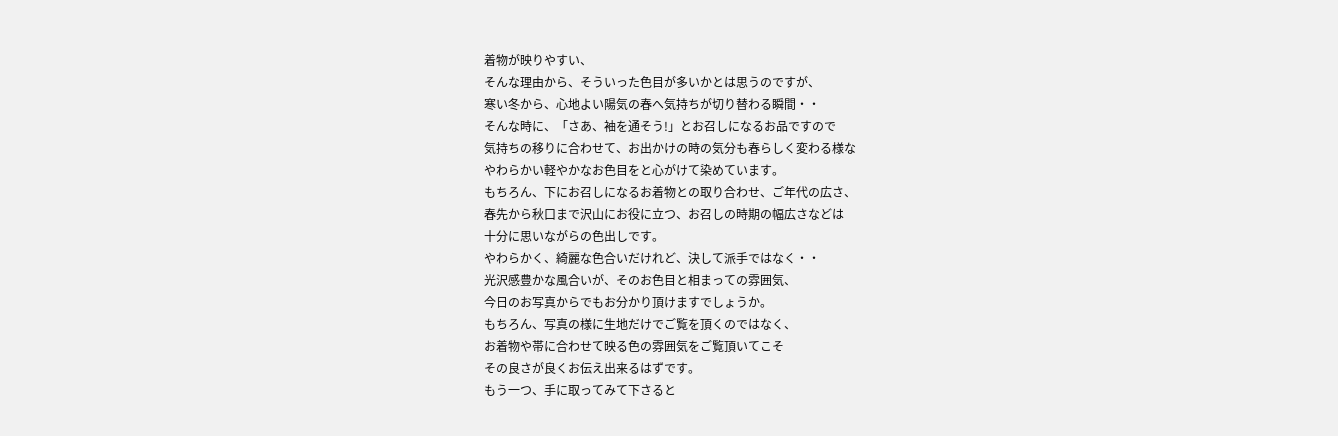着物が映りやすい、
そんな理由から、そういった色目が多いかとは思うのですが、
寒い冬から、心地よい陽気の春へ気持ちが切り替わる瞬間・・
そんな時に、「さあ、袖を通そう!」とお召しになるお品ですので
気持ちの移りに合わせて、お出かけの時の気分も春らしく変わる様な
やわらかい軽やかなお色目をと心がけて染めています。
もちろん、下にお召しになるお着物との取り合わせ、ご年代の広さ、
春先から秋口まで沢山にお役に立つ、お召しの時期の幅広さなどは
十分に思いながらの色出しです。
やわらかく、綺麗な色合いだけれど、決して派手ではなく・・
光沢感豊かな風合いが、そのお色目と相まっての雰囲気、
今日のお写真からでもお分かり頂けますでしょうか。
もちろん、写真の様に生地だけでご覧を頂くのではなく、
お着物や帯に合わせて映る色の雰囲気をご覧頂いてこそ
その良さが良くお伝え出来るはずです。
もう一つ、手に取ってみて下さると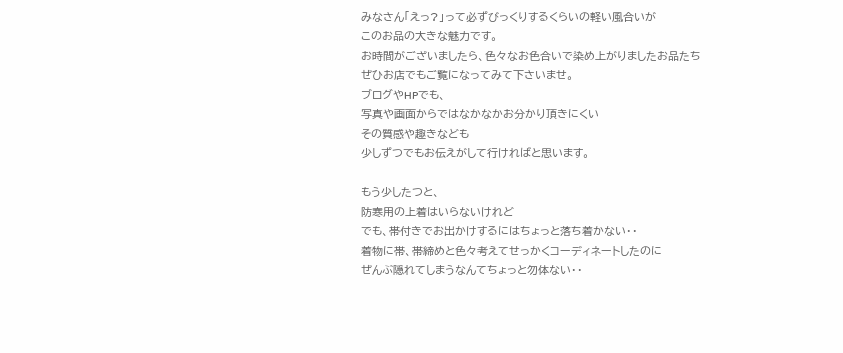みなさん「えっ?」って必ずびっくりするくらいの軽い風合いが
このお品の大きな魅力です。
お時間がございましたら、色々なお色合いで染め上がりましたお品たち
ぜひお店でもご覧になってみて下さいませ。
ブログやHPでも、
写真や画面からではなかなかお分かり頂きにくい
その質感や趣きなども
少しずつでもお伝えがして行ければと思います。

もう少したつと、
防寒用の上着はいらないけれど
でも、帯付きでお出かけするにはちょっと落ち着かない・・
着物に帯、帯締めと色々考えてせっかくコーディネートしたのに
ぜんぶ隠れてしまうなんてちょっと勿体ない・・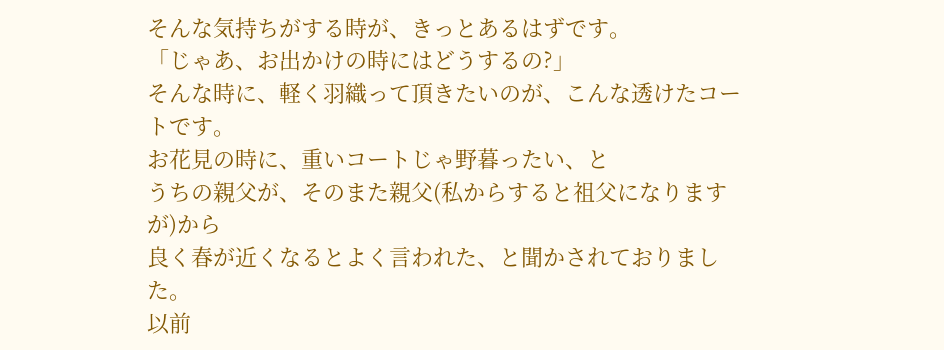そんな気持ちがする時が、きっとあるはずです。
「じゃあ、お出かけの時にはどうするの?」
そんな時に、軽く羽織って頂きたいのが、こんな透けたコートです。
お花見の時に、重いコートじゃ野暮ったい、と
うちの親父が、そのまた親父(私からすると祖父になりますが)から
良く春が近くなるとよく言われた、と聞かされておりました。
以前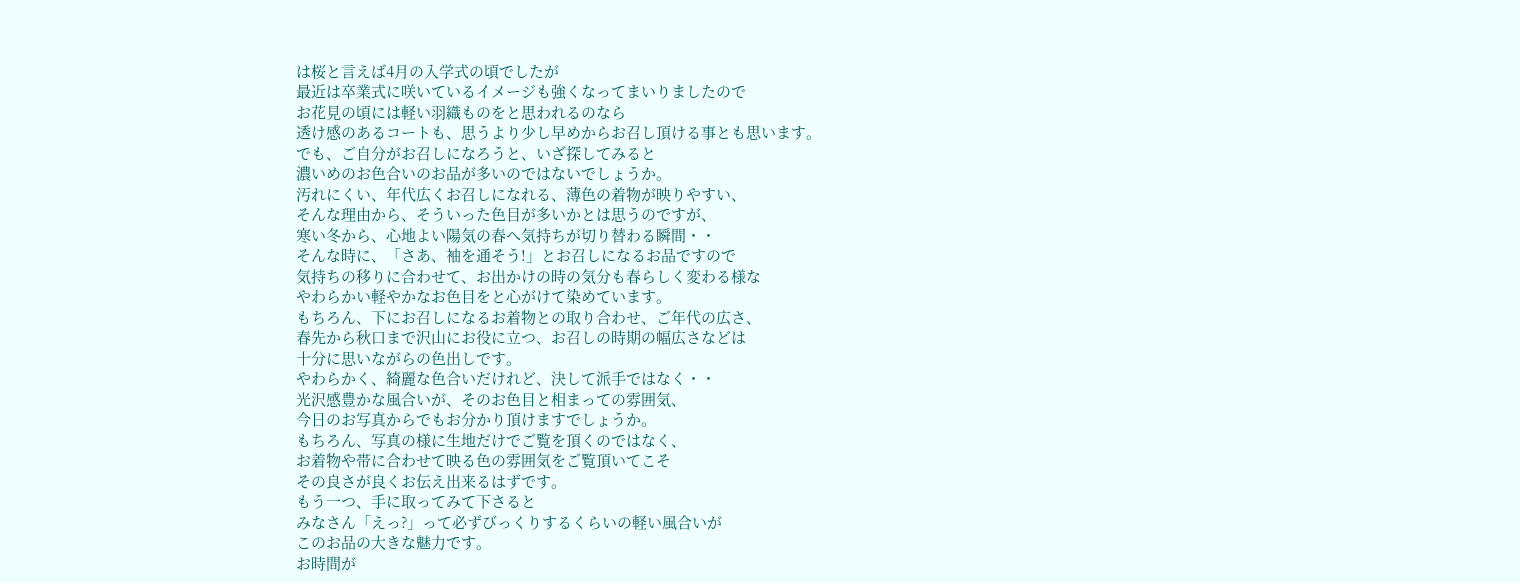は桜と言えば4月の入学式の頃でしたが
最近は卒業式に咲いているイメージも強くなってまいりましたので
お花見の頃には軽い羽織ものをと思われるのなら
透け感のあるコートも、思うより少し早めからお召し頂ける事とも思います。
でも、ご自分がお召しになろうと、いざ探してみると
濃いめのお色合いのお品が多いのではないでしょうか。
汚れにくい、年代広くお召しになれる、薄色の着物が映りやすい、
そんな理由から、そういった色目が多いかとは思うのですが、
寒い冬から、心地よい陽気の春へ気持ちが切り替わる瞬間・・
そんな時に、「さあ、袖を通そう!」とお召しになるお品ですので
気持ちの移りに合わせて、お出かけの時の気分も春らしく変わる様な
やわらかい軽やかなお色目をと心がけて染めています。
もちろん、下にお召しになるお着物との取り合わせ、ご年代の広さ、
春先から秋口まで沢山にお役に立つ、お召しの時期の幅広さなどは
十分に思いながらの色出しです。
やわらかく、綺麗な色合いだけれど、決して派手ではなく・・
光沢感豊かな風合いが、そのお色目と相まっての雰囲気、
今日のお写真からでもお分かり頂けますでしょうか。
もちろん、写真の様に生地だけでご覧を頂くのではなく、
お着物や帯に合わせて映る色の雰囲気をご覧頂いてこそ
その良さが良くお伝え出来るはずです。
もう一つ、手に取ってみて下さると
みなさん「えっ?」って必ずびっくりするくらいの軽い風合いが
このお品の大きな魅力です。
お時間が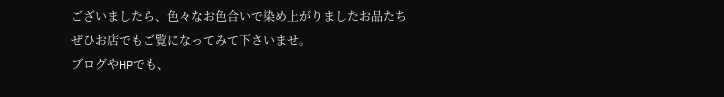ございましたら、色々なお色合いで染め上がりましたお品たち
ぜひお店でもご覧になってみて下さいませ。
ブログやHPでも、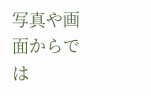写真や画面からでは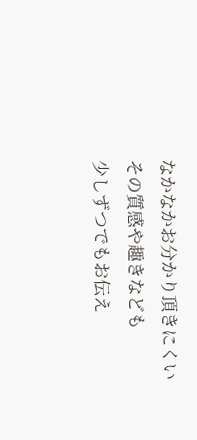なかなかお分かり頂きにくい
その質感や趣きなども
少しずつでもお伝え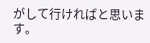がして行ければと思います。